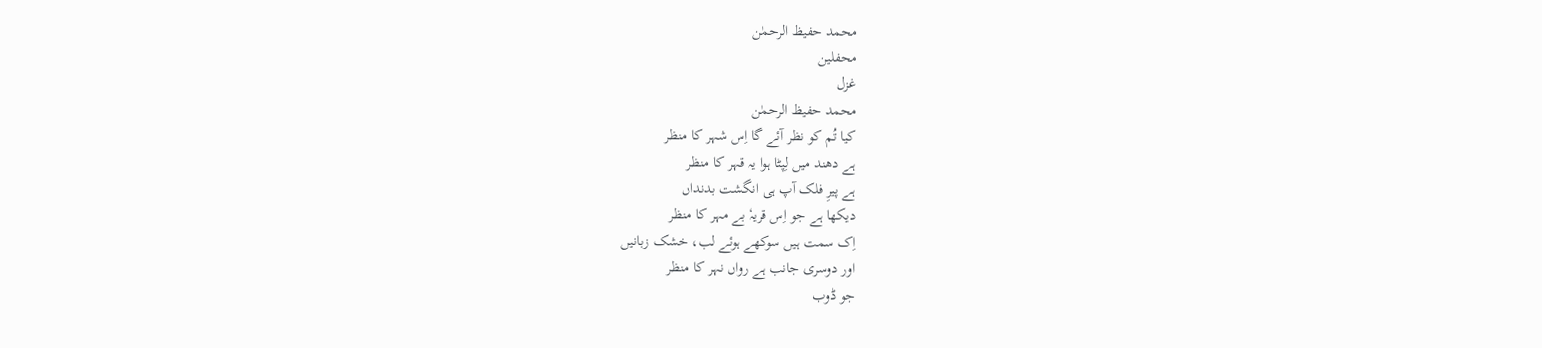محمد حفیظ الرحمٰن
محفلین
غزل
محمد حفیظ الرحمٰن
کیا تُم کو نظر آئے گا اِس شہر کا منظر
ہے دھند میں لِپٹا ہوا یہ قہر کا منظر
ہے پیرِ فلک آپ ہی انگشت بدنداں
دیکھا ہے جو اِس قریہٗ بے مہر کا منظر
اِک سمت ہیں سوکھے ہوئے لب، خشک زبانیں
اور دوسری جانب ہے رواں نہر کا منظر
جو ڈوب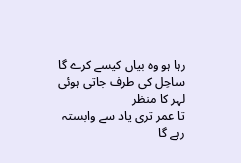رہا ہو وہ بیاں کیسے کرے گا
ساحِل کی طرف جاتی ہوئی لہر کا منظر
تا عمر تری یاد سے وابستہ رہے گا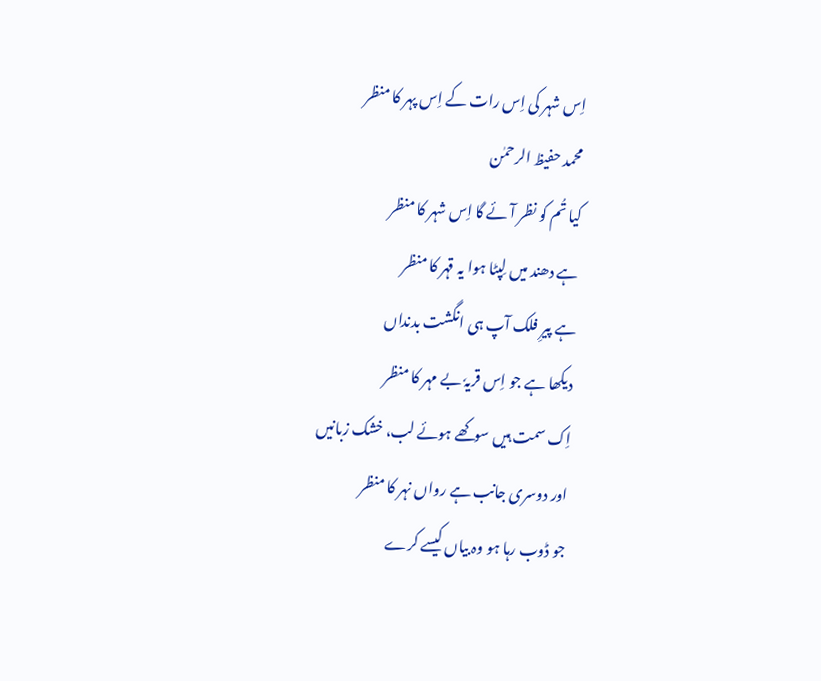اِس شہر کی اِس رات کے اِس پہر کا منظر
محمد حفیظ الرحمٰن
کیا تُم کو نظر آئے گا اِس شہر کا منظر
ہے دھند میں لِپٹا ہوا یہ قہر کا منظر
ہے پیرِ فلک آپ ہی انگشت بدنداں
دیکھا ہے جو اِس قریہٗ بے مہر کا منظر
اِک سمت ہیں سوکھے ہوئے لب، خشک زبانیں
اور دوسری جانب ہے رواں نہر کا منظر
جو ڈوب رہا ہو وہ بیاں کیسے کرے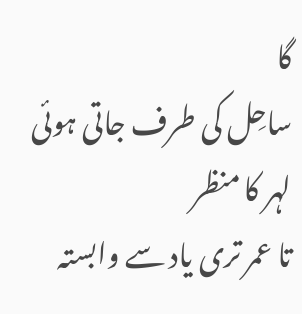گا
ساحِل کی طرف جاتی ہوئی لہر کا منظر
تا عمر تری یاد سے وابستہ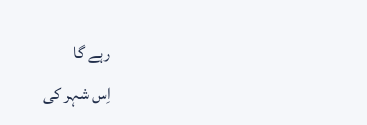رہے گا
اِس شہر کی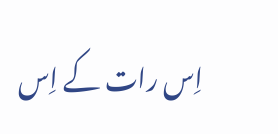اِس رات کے اِس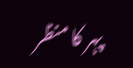پہر کا منظر